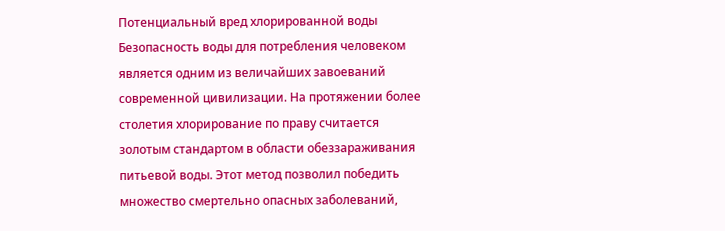Потенциальный вред хлорированной воды
Безопасность воды для потребления человеком является одним из величайших завоеваний современной цивилизации. На протяжении более столетия хлорирование по праву считается золотым стандартом в области обеззараживания питьевой воды. Этот метод позволил победить множество смертельно опасных заболеваний,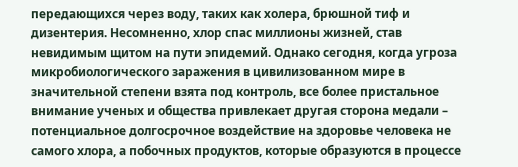передающихся через воду, таких как холера, брюшной тиф и дизентерия. Несомненно, хлор спас миллионы жизней, став невидимым щитом на пути эпидемий. Однако сегодня, когда угроза микробиологического заражения в цивилизованном мире в значительной степени взята под контроль, все более пристальное внимание ученых и общества привлекает другая сторона медали – потенциальное долгосрочное воздействие на здоровье человека не самого хлора, а побочных продуктов, которые образуются в процессе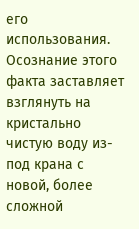его использования. Осознание этого факта заставляет взглянуть на кристально чистую воду из-под крана с новой, более сложной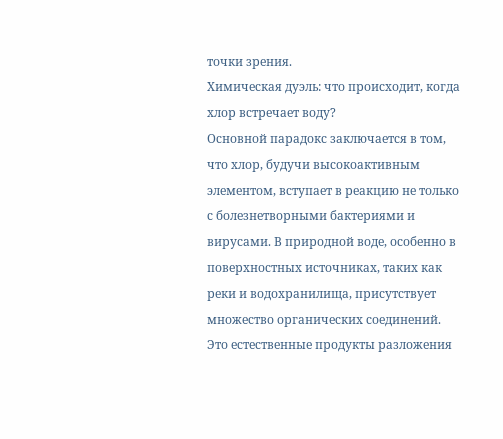точки зрения.
Химическая дуэль: что происходит, когда хлор встречает воду?
Основной парадокс заключается в том, что хлор, будучи высокоактивным элементом, вступает в реакцию не только с болезнетворными бактериями и вирусами. В природной воде, особенно в поверхностных источниках, таких как реки и водохранилища, присутствует множество органических соединений. Это естественные продукты разложения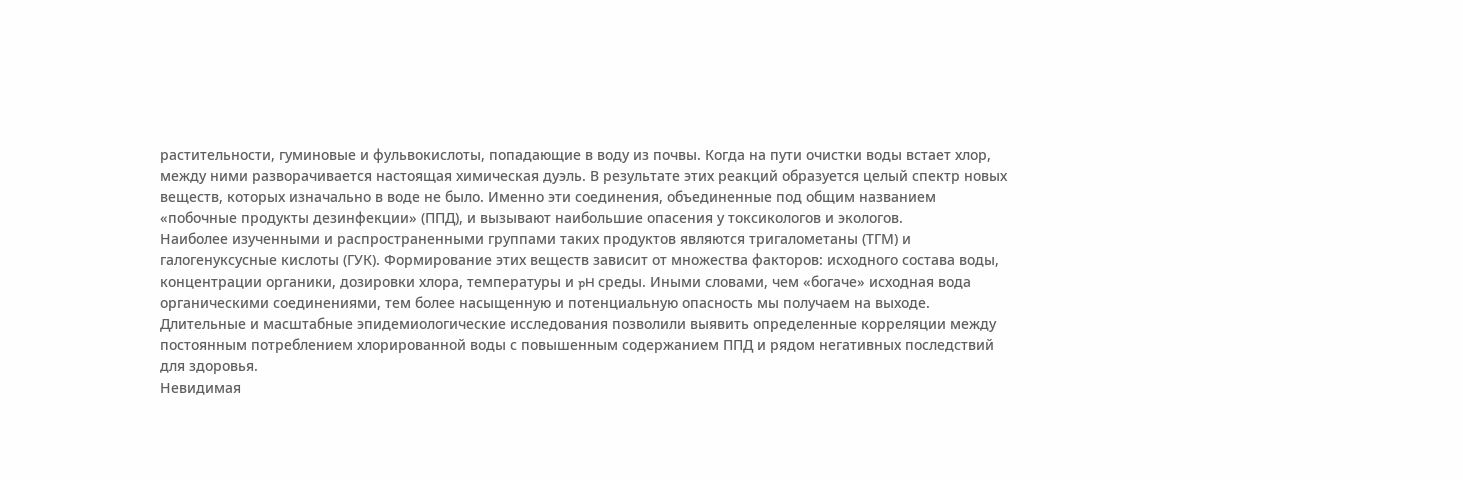растительности, гуминовые и фульвокислоты, попадающие в воду из почвы. Когда на пути очистки воды встает хлор, между ними разворачивается настоящая химическая дуэль. В результате этих реакций образуется целый спектр новых веществ, которых изначально в воде не было. Именно эти соединения, объединенные под общим названием «побочные продукты дезинфекции» (ППД), и вызывают наибольшие опасения у токсикологов и экологов.
Наиболее изученными и распространенными группами таких продуктов являются тригалометаны (ТГМ) и галогенуксусные кислоты (ГУК). Формирование этих веществ зависит от множества факторов: исходного состава воды, концентрации органики, дозировки хлора, температуры и pH среды. Иными словами, чем «богаче» исходная вода органическими соединениями, тем более насыщенную и потенциальную опасность мы получаем на выходе. Длительные и масштабные эпидемиологические исследования позволили выявить определенные корреляции между постоянным потреблением хлорированной воды с повышенным содержанием ППД и рядом негативных последствий для здоровья.
Невидимая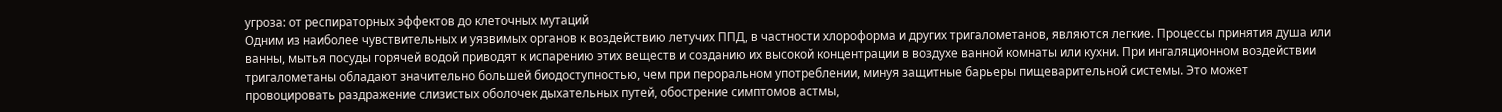угроза: от респираторных эффектов до клеточных мутаций
Одним из наиболее чувствительных и уязвимых органов к воздействию летучих ППД, в частности хлороформа и других тригалометанов, являются легкие. Процессы принятия душа или ванны, мытья посуды горячей водой приводят к испарению этих веществ и созданию их высокой концентрации в воздухе ванной комнаты или кухни. При ингаляционном воздействии тригалометаны обладают значительно большей биодоступностью, чем при пероральном употреблении, минуя защитные барьеры пищеварительной системы. Это может провоцировать раздражение слизистых оболочек дыхательных путей, обострение симптомов астмы,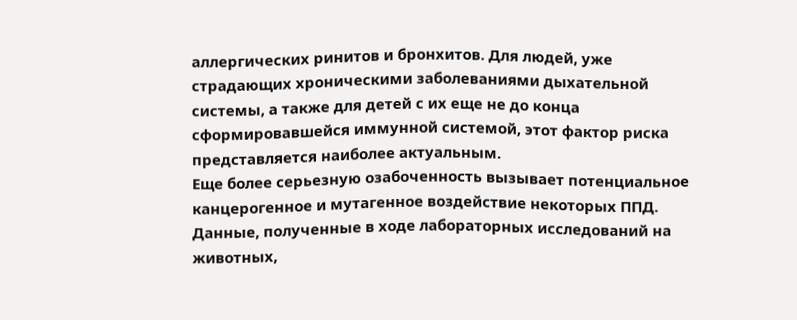аллергических ринитов и бронхитов. Для людей, уже страдающих хроническими заболеваниями дыхательной системы, а также для детей с их еще не до конца сформировавшейся иммунной системой, этот фактор риска представляется наиболее актуальным.
Еще более серьезную озабоченность вызывает потенциальное канцерогенное и мутагенное воздействие некоторых ППД. Данные, полученные в ходе лабораторных исследований на животных,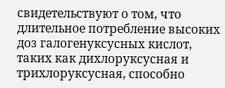свидетельствуют о том, что длительное потребление высоких доз галогенуксусных кислот, таких как дихлоруксусная и трихлоруксусная, способно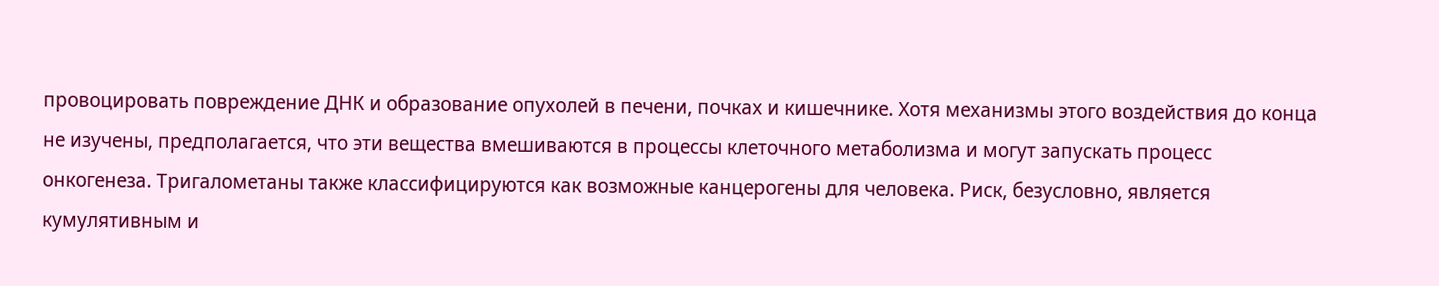провоцировать повреждение ДНК и образование опухолей в печени, почках и кишечнике. Хотя механизмы этого воздействия до конца не изучены, предполагается, что эти вещества вмешиваются в процессы клеточного метаболизма и могут запускать процесс онкогенеза. Тригалометаны также классифицируются как возможные канцерогены для человека. Риск, безусловно, является кумулятивным и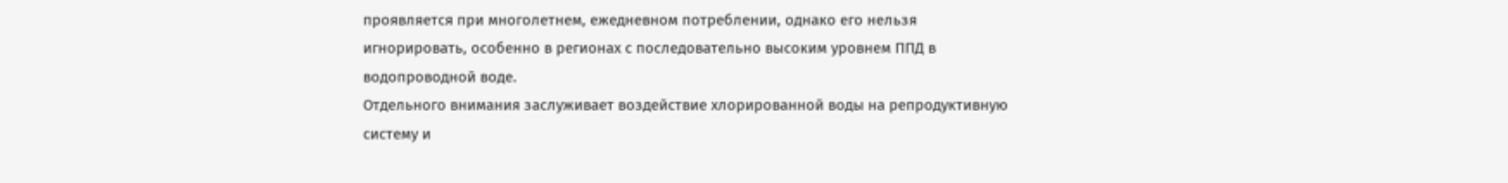проявляется при многолетнем, ежедневном потреблении, однако его нельзя игнорировать, особенно в регионах с последовательно высоким уровнем ППД в водопроводной воде.
Отдельного внимания заслуживает воздействие хлорированной воды на репродуктивную систему и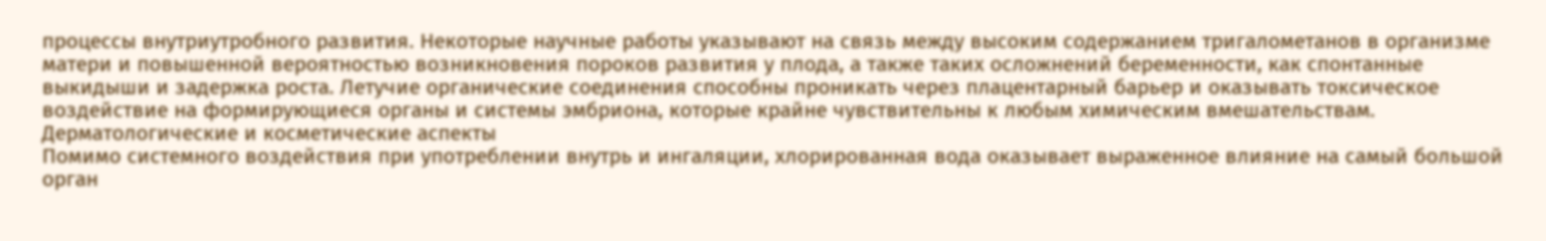процессы внутриутробного развития. Некоторые научные работы указывают на связь между высоким содержанием тригалометанов в организме матери и повышенной вероятностью возникновения пороков развития у плода, а также таких осложнений беременности, как спонтанные выкидыши и задержка роста. Летучие органические соединения способны проникать через плацентарный барьер и оказывать токсическое воздействие на формирующиеся органы и системы эмбриона, которые крайне чувствительны к любым химическим вмешательствам.
Дерматологические и косметические аспекты
Помимо системного воздействия при употреблении внутрь и ингаляции, хлорированная вода оказывает выраженное влияние на самый большой орган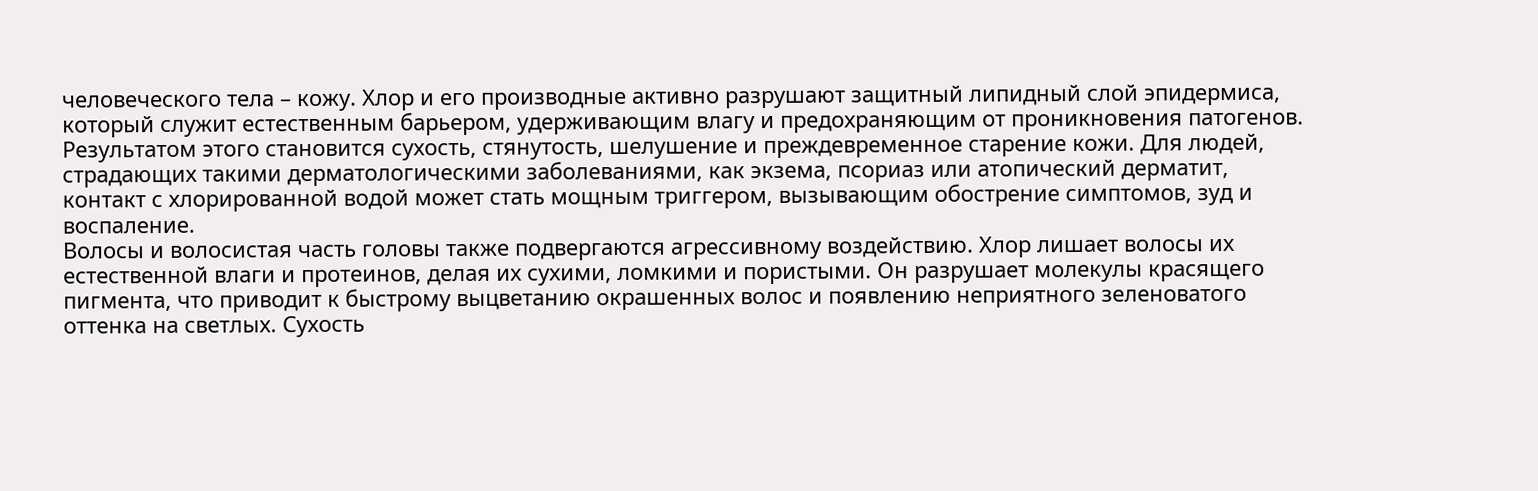человеческого тела – кожу. Хлор и его производные активно разрушают защитный липидный слой эпидермиса, который служит естественным барьером, удерживающим влагу и предохраняющим от проникновения патогенов. Результатом этого становится сухость, стянутость, шелушение и преждевременное старение кожи. Для людей, страдающих такими дерматологическими заболеваниями, как экзема, псориаз или атопический дерматит, контакт с хлорированной водой может стать мощным триггером, вызывающим обострение симптомов, зуд и воспаление.
Волосы и волосистая часть головы также подвергаются агрессивному воздействию. Хлор лишает волосы их естественной влаги и протеинов, делая их сухими, ломкими и пористыми. Он разрушает молекулы красящего пигмента, что приводит к быстрому выцветанию окрашенных волос и появлению неприятного зеленоватого оттенка на светлых. Сухость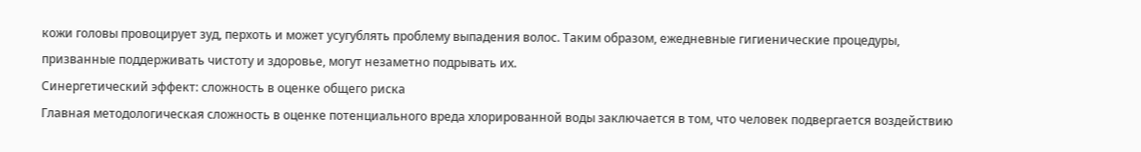кожи головы провоцирует зуд, перхоть и может усугублять проблему выпадения волос. Таким образом, ежедневные гигиенические процедуры, призванные поддерживать чистоту и здоровье, могут незаметно подрывать их.
Синергетический эффект: сложность в оценке общего риска
Главная методологическая сложность в оценке потенциального вреда хлорированной воды заключается в том, что человек подвергается воздействию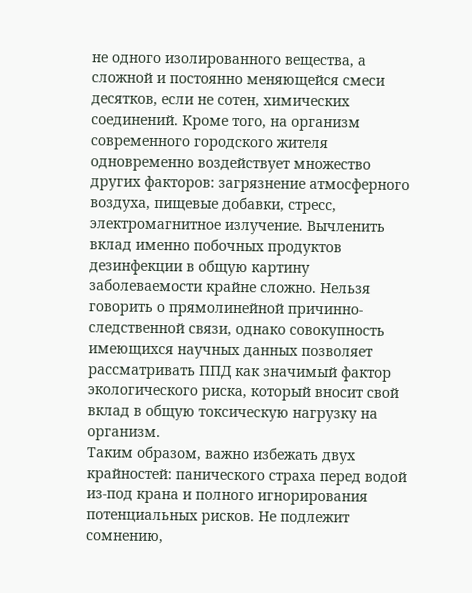не одного изолированного вещества, а сложной и постоянно меняющейся смеси десятков, если не сотен, химических соединений. Кроме того, на организм современного городского жителя одновременно воздействует множество других факторов: загрязнение атмосферного воздуха, пищевые добавки, стресс, электромагнитное излучение. Вычленить вклад именно побочных продуктов дезинфекции в общую картину заболеваемости крайне сложно. Нельзя говорить о прямолинейной причинно-следственной связи, однако совокупность имеющихся научных данных позволяет рассматривать ППД как значимый фактор экологического риска, который вносит свой вклад в общую токсическую нагрузку на организм.
Таким образом, важно избежать двух крайностей: панического страха перед водой из-под крана и полного игнорирования потенциальных рисков. Не подлежит сомнению,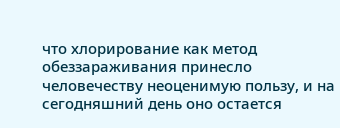что хлорирование как метод обеззараживания принесло человечеству неоценимую пользу, и на сегодняшний день оно остается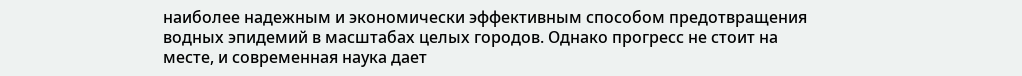наиболее надежным и экономически эффективным способом предотвращения водных эпидемий в масштабах целых городов. Однако прогресс не стоит на месте, и современная наука дает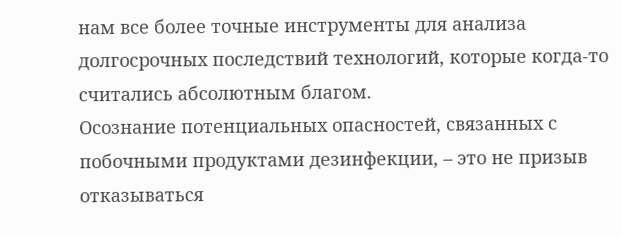нам все более точные инструменты для анализа долгосрочных последствий технологий, которые когда-то считались абсолютным благом.
Осознание потенциальных опасностей, связанных с побочными продуктами дезинфекции, – это не призыв отказываться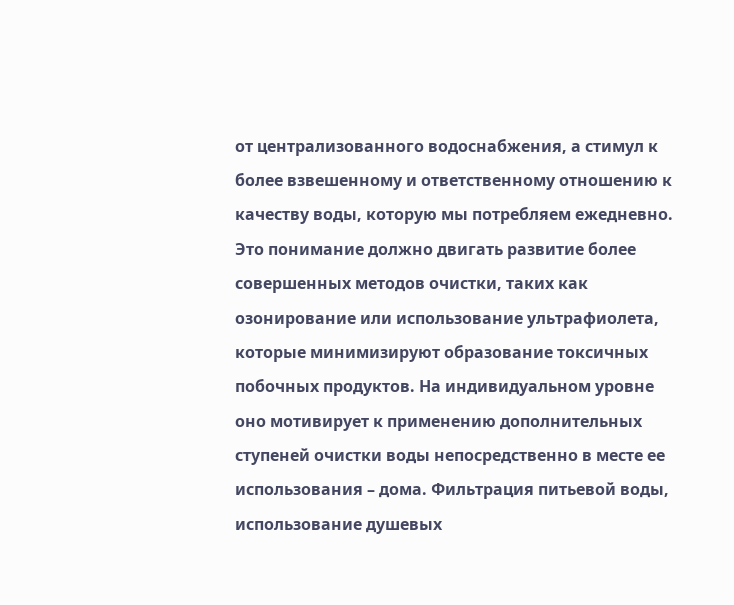от централизованного водоснабжения, а стимул к более взвешенному и ответственному отношению к качеству воды, которую мы потребляем ежедневно. Это понимание должно двигать развитие более совершенных методов очистки, таких как озонирование или использование ультрафиолета, которые минимизируют образование токсичных побочных продуктов. На индивидуальном уровне оно мотивирует к применению дополнительных ступеней очистки воды непосредственно в месте ее использования – дома. Фильтрация питьевой воды, использование душевых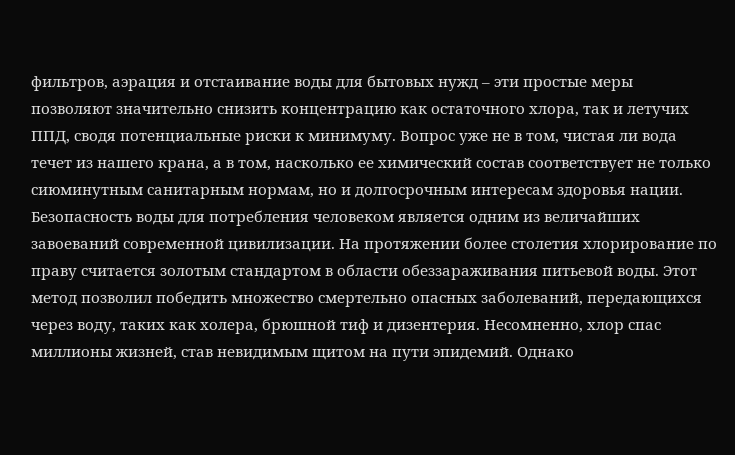фильтров, аэрация и отстаивание воды для бытовых нужд – эти простые меры позволяют значительно снизить концентрацию как остаточного хлора, так и летучих ППД, сводя потенциальные риски к минимуму. Вопрос уже не в том, чистая ли вода течет из нашего крана, а в том, насколько ее химический состав соответствует не только сиюминутным санитарным нормам, но и долгосрочным интересам здоровья нации.
Безопасность воды для потребления человеком является одним из величайших завоеваний современной цивилизации. На протяжении более столетия хлорирование по праву считается золотым стандартом в области обеззараживания питьевой воды. Этот метод позволил победить множество смертельно опасных заболеваний, передающихся через воду, таких как холера, брюшной тиф и дизентерия. Несомненно, хлор спас миллионы жизней, став невидимым щитом на пути эпидемий. Однако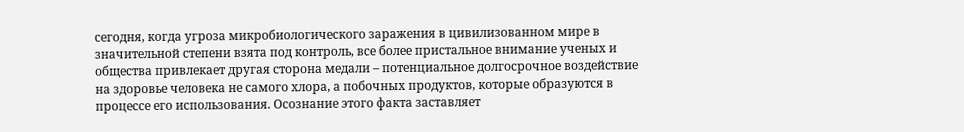сегодня, когда угроза микробиологического заражения в цивилизованном мире в значительной степени взята под контроль, все более пристальное внимание ученых и общества привлекает другая сторона медали – потенциальное долгосрочное воздействие на здоровье человека не самого хлора, а побочных продуктов, которые образуются в процессе его использования. Осознание этого факта заставляет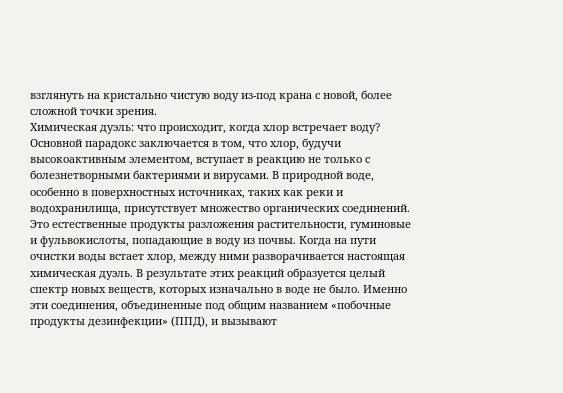взглянуть на кристально чистую воду из-под крана с новой, более сложной точки зрения.
Химическая дуэль: что происходит, когда хлор встречает воду?
Основной парадокс заключается в том, что хлор, будучи высокоактивным элементом, вступает в реакцию не только с болезнетворными бактериями и вирусами. В природной воде, особенно в поверхностных источниках, таких как реки и водохранилища, присутствует множество органических соединений. Это естественные продукты разложения растительности, гуминовые и фульвокислоты, попадающие в воду из почвы. Когда на пути очистки воды встает хлор, между ними разворачивается настоящая химическая дуэль. В результате этих реакций образуется целый спектр новых веществ, которых изначально в воде не было. Именно эти соединения, объединенные под общим названием «побочные продукты дезинфекции» (ППД), и вызывают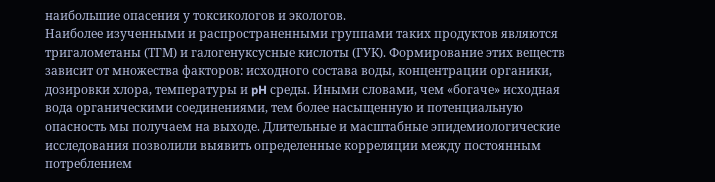наибольшие опасения у токсикологов и экологов.
Наиболее изученными и распространенными группами таких продуктов являются тригалометаны (ТГМ) и галогенуксусные кислоты (ГУК). Формирование этих веществ зависит от множества факторов: исходного состава воды, концентрации органики, дозировки хлора, температуры и pH среды. Иными словами, чем «богаче» исходная вода органическими соединениями, тем более насыщенную и потенциальную опасность мы получаем на выходе. Длительные и масштабные эпидемиологические исследования позволили выявить определенные корреляции между постоянным потреблением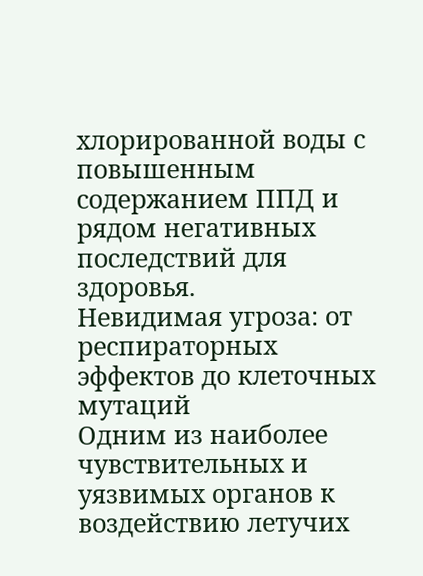хлорированной воды с повышенным содержанием ППД и рядом негативных последствий для здоровья.
Невидимая угроза: от респираторных эффектов до клеточных мутаций
Одним из наиболее чувствительных и уязвимых органов к воздействию летучих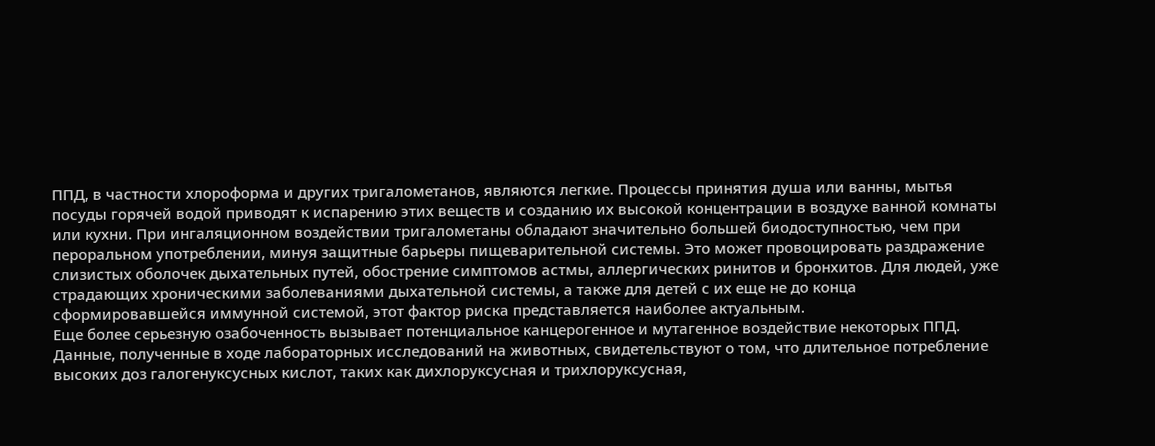ППД, в частности хлороформа и других тригалометанов, являются легкие. Процессы принятия душа или ванны, мытья посуды горячей водой приводят к испарению этих веществ и созданию их высокой концентрации в воздухе ванной комнаты или кухни. При ингаляционном воздействии тригалометаны обладают значительно большей биодоступностью, чем при пероральном употреблении, минуя защитные барьеры пищеварительной системы. Это может провоцировать раздражение слизистых оболочек дыхательных путей, обострение симптомов астмы, аллергических ринитов и бронхитов. Для людей, уже страдающих хроническими заболеваниями дыхательной системы, а также для детей с их еще не до конца сформировавшейся иммунной системой, этот фактор риска представляется наиболее актуальным.
Еще более серьезную озабоченность вызывает потенциальное канцерогенное и мутагенное воздействие некоторых ППД. Данные, полученные в ходе лабораторных исследований на животных, свидетельствуют о том, что длительное потребление высоких доз галогенуксусных кислот, таких как дихлоруксусная и трихлоруксусная,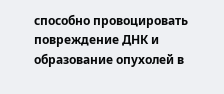способно провоцировать повреждение ДНК и образование опухолей в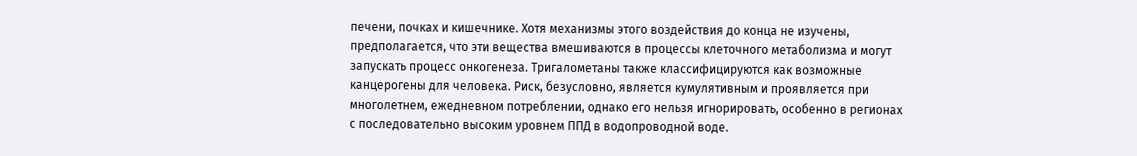печени, почках и кишечнике. Хотя механизмы этого воздействия до конца не изучены, предполагается, что эти вещества вмешиваются в процессы клеточного метаболизма и могут запускать процесс онкогенеза. Тригалометаны также классифицируются как возможные канцерогены для человека. Риск, безусловно, является кумулятивным и проявляется при многолетнем, ежедневном потреблении, однако его нельзя игнорировать, особенно в регионах с последовательно высоким уровнем ППД в водопроводной воде.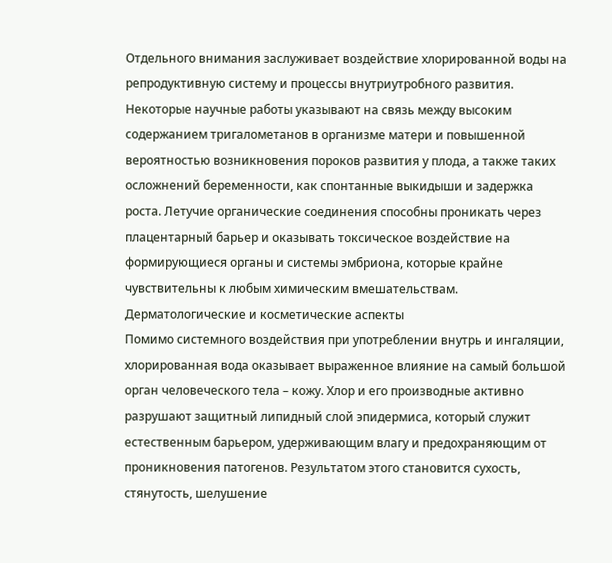Отдельного внимания заслуживает воздействие хлорированной воды на репродуктивную систему и процессы внутриутробного развития. Некоторые научные работы указывают на связь между высоким содержанием тригалометанов в организме матери и повышенной вероятностью возникновения пороков развития у плода, а также таких осложнений беременности, как спонтанные выкидыши и задержка роста. Летучие органические соединения способны проникать через плацентарный барьер и оказывать токсическое воздействие на формирующиеся органы и системы эмбриона, которые крайне чувствительны к любым химическим вмешательствам.
Дерматологические и косметические аспекты
Помимо системного воздействия при употреблении внутрь и ингаляции, хлорированная вода оказывает выраженное влияние на самый большой орган человеческого тела – кожу. Хлор и его производные активно разрушают защитный липидный слой эпидермиса, который служит естественным барьером, удерживающим влагу и предохраняющим от проникновения патогенов. Результатом этого становится сухость, стянутость, шелушение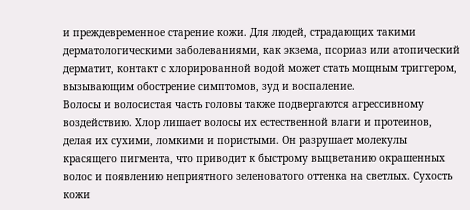и преждевременное старение кожи. Для людей, страдающих такими дерматологическими заболеваниями, как экзема, псориаз или атопический дерматит, контакт с хлорированной водой может стать мощным триггером, вызывающим обострение симптомов, зуд и воспаление.
Волосы и волосистая часть головы также подвергаются агрессивному воздействию. Хлор лишает волосы их естественной влаги и протеинов, делая их сухими, ломкими и пористыми. Он разрушает молекулы красящего пигмента, что приводит к быстрому выцветанию окрашенных волос и появлению неприятного зеленоватого оттенка на светлых. Сухость кожи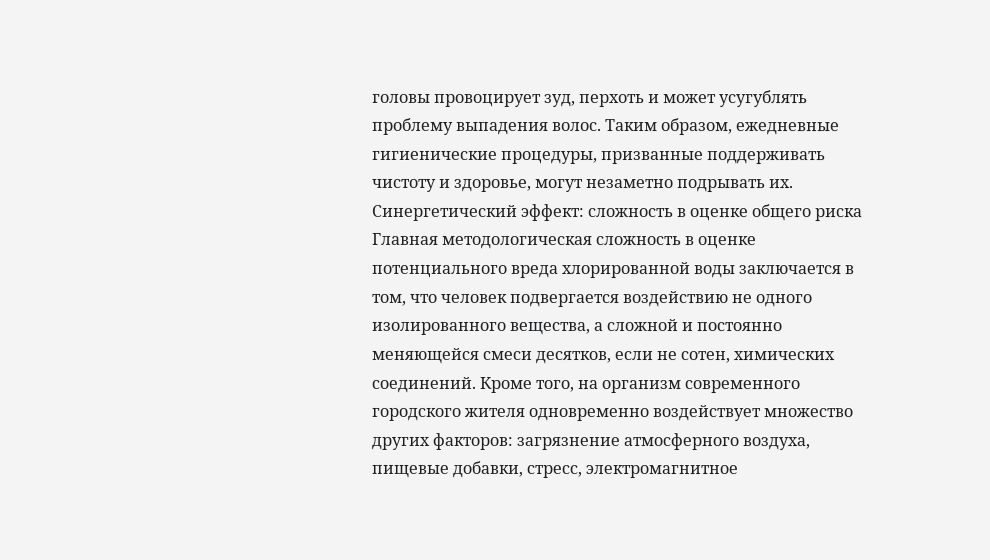головы провоцирует зуд, перхоть и может усугублять проблему выпадения волос. Таким образом, ежедневные гигиенические процедуры, призванные поддерживать чистоту и здоровье, могут незаметно подрывать их.
Синергетический эффект: сложность в оценке общего риска
Главная методологическая сложность в оценке потенциального вреда хлорированной воды заключается в том, что человек подвергается воздействию не одного изолированного вещества, а сложной и постоянно меняющейся смеси десятков, если не сотен, химических соединений. Кроме того, на организм современного городского жителя одновременно воздействует множество других факторов: загрязнение атмосферного воздуха, пищевые добавки, стресс, электромагнитное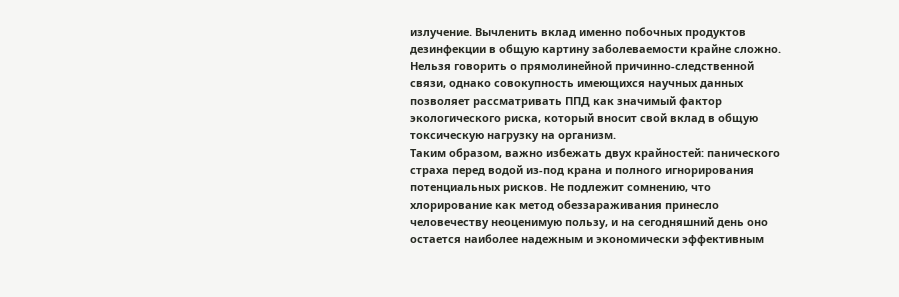излучение. Вычленить вклад именно побочных продуктов дезинфекции в общую картину заболеваемости крайне сложно. Нельзя говорить о прямолинейной причинно-следственной связи, однако совокупность имеющихся научных данных позволяет рассматривать ППД как значимый фактор экологического риска, который вносит свой вклад в общую токсическую нагрузку на организм.
Таким образом, важно избежать двух крайностей: панического страха перед водой из-под крана и полного игнорирования потенциальных рисков. Не подлежит сомнению, что хлорирование как метод обеззараживания принесло человечеству неоценимую пользу, и на сегодняшний день оно остается наиболее надежным и экономически эффективным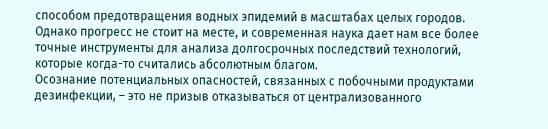способом предотвращения водных эпидемий в масштабах целых городов. Однако прогресс не стоит на месте, и современная наука дает нам все более точные инструменты для анализа долгосрочных последствий технологий, которые когда-то считались абсолютным благом.
Осознание потенциальных опасностей, связанных с побочными продуктами дезинфекции, – это не призыв отказываться от централизованного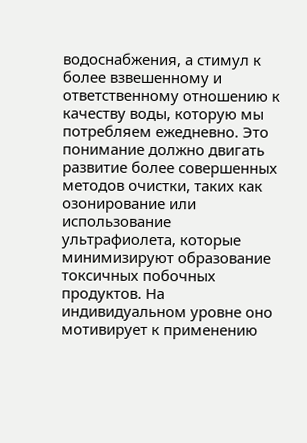водоснабжения, а стимул к более взвешенному и ответственному отношению к качеству воды, которую мы потребляем ежедневно. Это понимание должно двигать развитие более совершенных методов очистки, таких как озонирование или использование ультрафиолета, которые минимизируют образование токсичных побочных продуктов. На индивидуальном уровне оно мотивирует к применению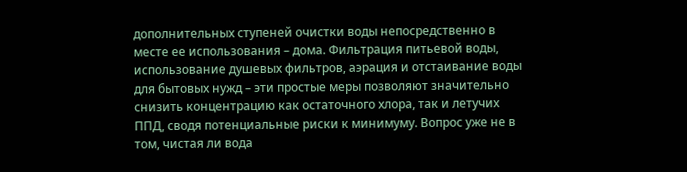дополнительных ступеней очистки воды непосредственно в месте ее использования – дома. Фильтрация питьевой воды, использование душевых фильтров, аэрация и отстаивание воды для бытовых нужд – эти простые меры позволяют значительно снизить концентрацию как остаточного хлора, так и летучих ППД, сводя потенциальные риски к минимуму. Вопрос уже не в том, чистая ли вода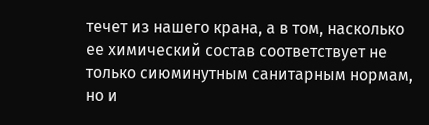течет из нашего крана, а в том, насколько ее химический состав соответствует не только сиюминутным санитарным нормам, но и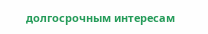долгосрочным интересам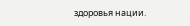здоровья нации.